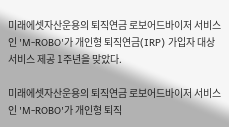미래에셋자산운용의 퇴직연금 로보어드바이저 서비스인 'M-ROBO'가 개인형 퇴직연금(IRP) 가입자 대상 서비스 제공 1주년을 맞았다.

미래에셋자산운용의 퇴직연금 로보어드바이저 서비스인 'M-ROBO'가 개인형 퇴직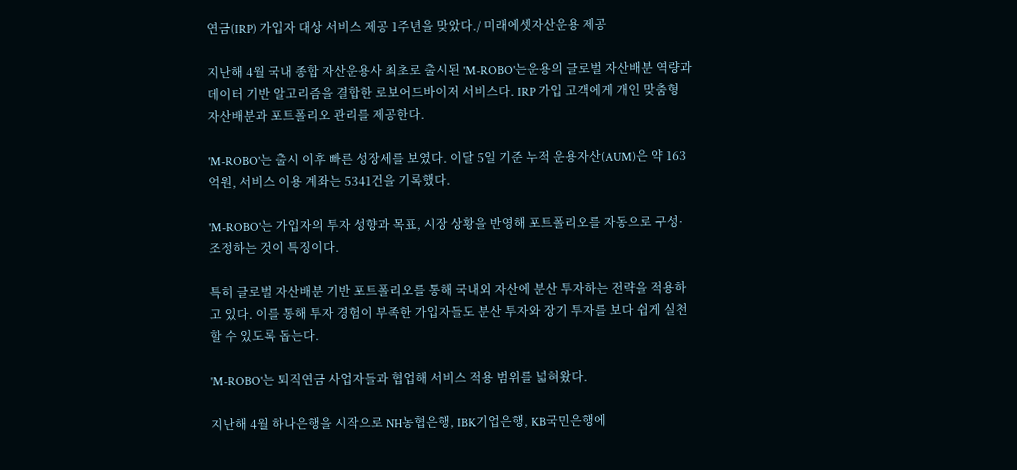연금(IRP) 가입자 대상 서비스 제공 1주년을 맞았다./ 미래에셋자산운용 제공

지난해 4월 국내 종합 자산운용사 최초로 출시된 'M-ROBO'는운용의 글로벌 자산배분 역량과 데이터 기반 알고리즘을 결합한 로보어드바이저 서비스다. IRP 가입 고객에게 개인 맞춤형 자산배분과 포트폴리오 관리를 제공한다.

'M-ROBO'는 출시 이후 빠른 성장세를 보였다. 이달 5일 기준 누적 운용자산(AUM)은 약 163억원, 서비스 이용 계좌는 5341건을 기록했다.

'M-ROBO'는 가입자의 투자 성향과 목표, 시장 상황을 반영해 포트폴리오를 자동으로 구성·조정하는 것이 특징이다.

특히 글로벌 자산배분 기반 포트폴리오를 통해 국내외 자산에 분산 투자하는 전략을 적용하고 있다. 이를 통해 투자 경험이 부족한 가입자들도 분산 투자와 장기 투자를 보다 쉽게 실천할 수 있도록 돕는다.

'M-ROBO'는 퇴직연금 사업자들과 협업해 서비스 적용 범위를 넓혀왔다.

지난해 4월 하나은행을 시작으로 NH농협은행, IBK기업은행, KB국민은행에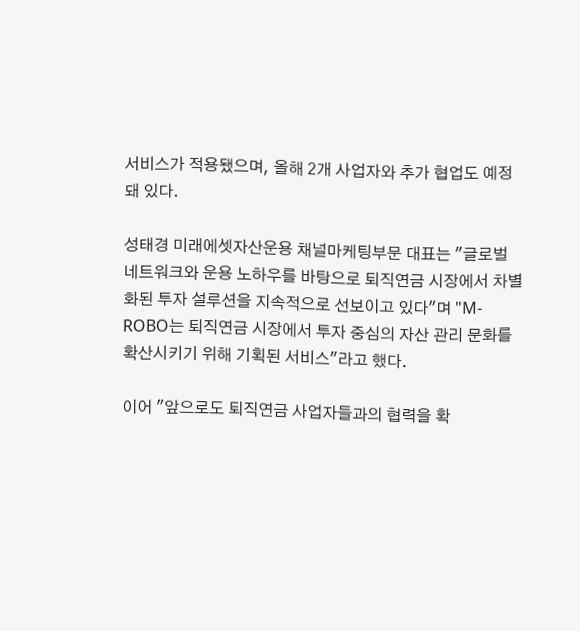서비스가 적용됐으며, 올해 2개 사업자와 추가 협업도 예정돼 있다.

성태경 미래에셋자산운용 채널마케팅부문 대표는 "글로벌 네트워크와 운용 노하우를 바탕으로 퇴직연금 시장에서 차별화된 투자 설루션을 지속적으로 선보이고 있다"며 "M-ROBO는 퇴직연금 시장에서 투자 중심의 자산 관리 문화를 확산시키기 위해 기획된 서비스"라고 했다.

이어 "앞으로도 퇴직연금 사업자들과의 협력을 확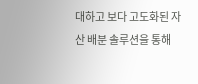대하고 보다 고도화된 자산 배분 솔루션을 통해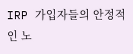IRP 가입자들의 안정적인 노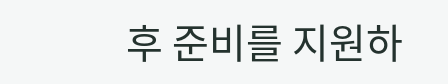후 준비를 지원하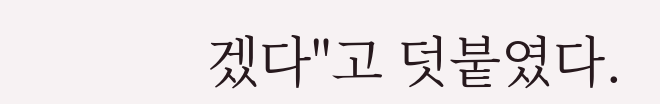겠다"고 덧붙였다.